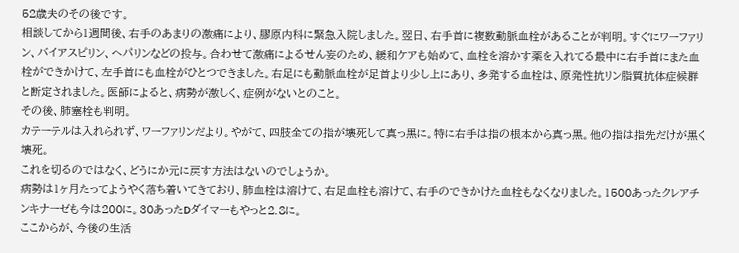52歳夫のその後です。
相談してから1週間後、右手のあまりの激痛により、膠原内科に緊急入院しました。翌日、右手首に複数動脈血栓があることが判明。すぐにワーファリン、バイアスピリン、ヘパリンなどの投与。合わせて激痛によるせん妄のため、緩和ケアも始めて、血栓を溶かす薬を入れてる最中に右手首にまた血栓ができかけて、左手首にも血栓がひとつできました。右足にも動脈血栓が足首より少し上にあり、多発する血栓は、原発性抗リン脂質抗体症候群と断定されました。医師によると、病勢が激しく、症例がないとのこと。
その後、肺塞栓も判明。
カテーテルは入れられず、ワーファリンだより。やがて、四肢全ての指が壊死して真っ黒に。特に右手は指の根本から真っ黒。他の指は指先だけが黒く壊死。
これを切るのではなく、どうにか元に戻す方法はないのでしょうか。
病勢は1ヶ月たってようやく落ち着いてきており、肺血栓は溶けて、右足血栓も溶けて、右手のできかけた血栓もなくなりました。1500あったクレアチンキナーゼも今は200に。30あったDダイマーもやっと2.8に。
ここからが、今後の生活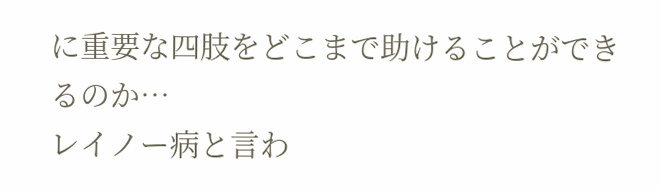に重要な四肢をどこまで助けることができるのか…
レイノー病と言わ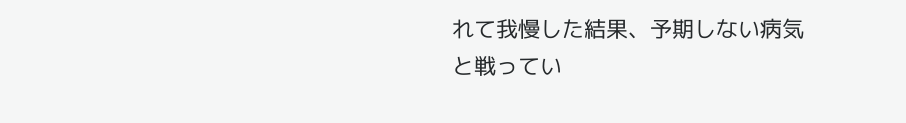れて我慢した結果、予期しない病気と戦ってい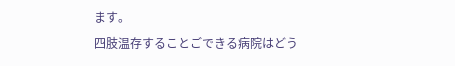ます。
四肢温存することごできる病院はどう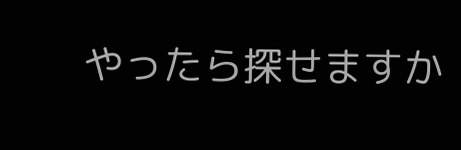やったら探せますか